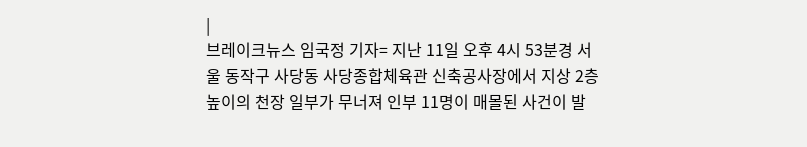|
브레이크뉴스 임국정 기자= 지난 11일 오후 4시 53분경 서울 동작구 사당동 사당종합체육관 신축공사장에서 지상 2층 높이의 천장 일부가 무너져 인부 11명이 매몰된 사건이 발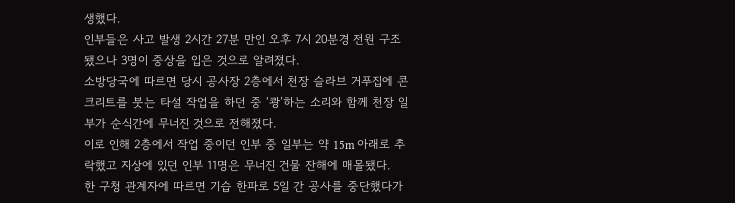생했다.
인부들은 사고 발생 2시간 27분 만인 오후 7시 20분경 전원 구조됐으나 3명이 중상을 입은 것으로 알려졌다.
소방당국에 따르면 당시 공사장 2층에서 천장 슬라브 거푸집에 콘크리트를 붓는 타설 작업을 하던 중 ‘쾅’하는 소리와 함께 천장 일부가 순식간에 무너진 것으로 전해졌다.
이로 인해 2층에서 작업 중이던 인부 중 일부는 약 15m 아래로 추락했고 지상에 있던 인부 11명은 무너진 건물 잔해에 매몰됐다.
한 구청 관계자에 따르면 기습 한파로 5일 간 공사를 중단했다가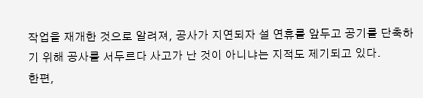작업을 재개한 것으로 알려져, 공사가 지연되자 설 연휴를 앞두고 공기를 단축하기 위해 공사를 서두르다 사고가 난 것이 아니냐는 지적도 제기되고 있다.
한편,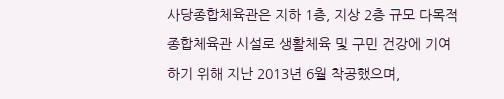사당종합체육관은 지하 1층, 지상 2층 규모 다목적 종합체육관 시설로 생활체육 및 구민 건강에 기여하기 위해 지난 2013년 6월 착공했으며,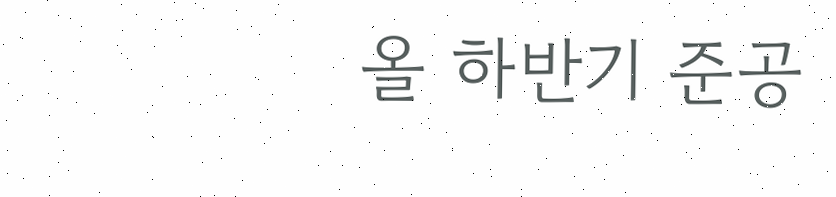올 하반기 준공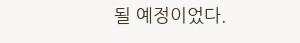될 예정이었다.